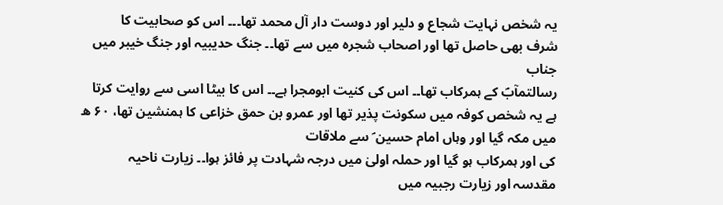یہ شخص نہایت شجاع و دلیر اور دوست دار آل محمد تھا۔۔۔ اس کو صحابیت کا
شرف بھی حاصل تھا اور اصحاب شجرہ میں سے تھا۔۔ جنگ حدیبیہ اور جنگ خیبر میں جناب
رسالتمآبؐ کے ہمرکاب تھا۔۔ اس کی کنیت ابومجرا ہے۔۔ اس کا بیٹا اسی سے روایت کرتا
ہے یہ شخص کوفہ میں سکونت پذیر تھا اور عمرو بن حمق خزاعی کا ہمنشین تھا، ۶۰ ھ میں مکہ گیا اور وہاں امام حسین ؑ سے ملاقات
کی اور ہمرکاب ہو گیا اور حملہ اولیٰ میں درجہ شہادت پر فائز ہوا۔۔ زیارت ناحیہ
مقدسہ اور زیارت رجبیہ میں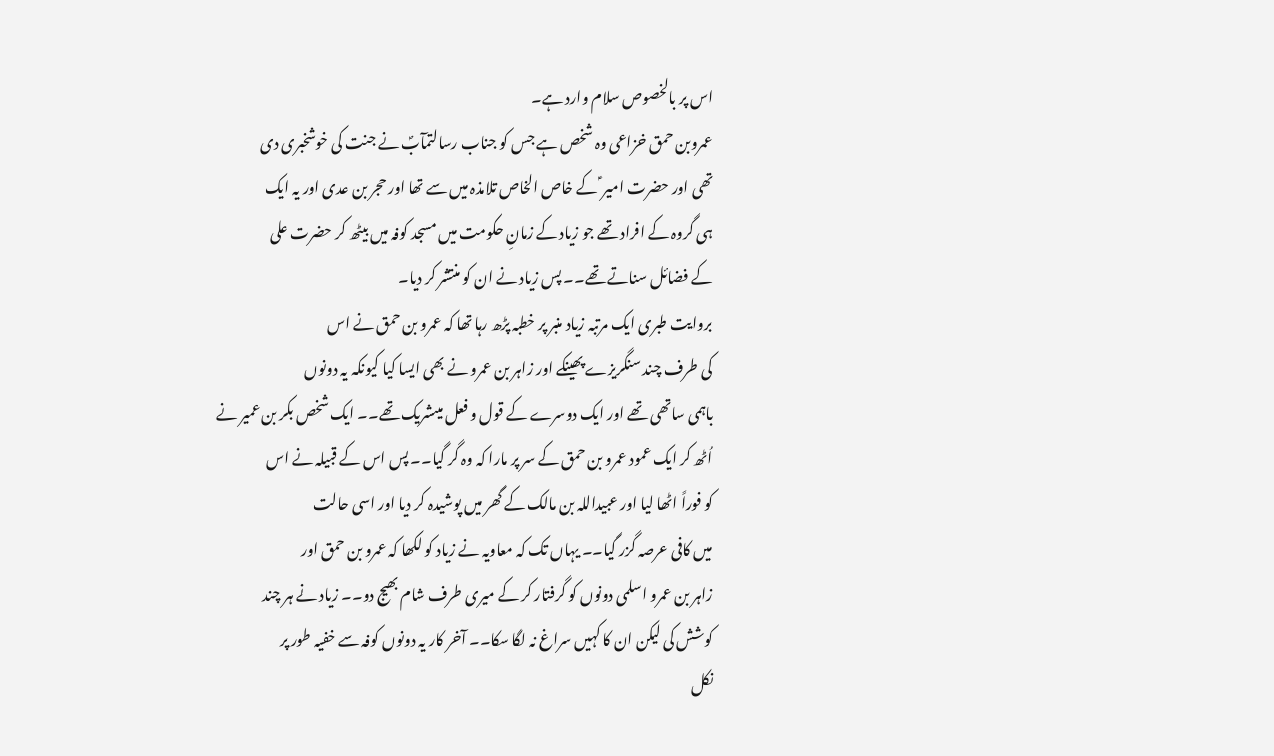اس پر بالخصوص سلام وارد ہے۔
عمروبن حمق خزاعی وہ شخص ہے جس کو جناب رسالتمآبؐ نے جنت کی خوشخبری دی
تھی اور حضرت امیر ؑ کے خاص الخاص تلامذہ میں سے تھا اور حجر بن عدی اور یہ ایک
ہی گروہ کے افراد تھے جو زیاد کے زمانِ حکومت میں مسجد کوفہ میں بیٹھ کر حضرت علی
کے فضائل سناتے تھے۔۔ پس زیاد نے ان کو منتشر کر دیا۔
بروایت طبری ایک مرتبہ زیاد منبر پر خطبہ پڑھ رہا تھا کہ عمرو بن حمق نے اس
کی طرف چند سنگریزے پھینکے اور زاہر بن عمرو نے بھی ایسا کیا کیونکہ یہ دونوں
باہمی ساتھی تھے اور ایک دوسرے کے قول و فعل میںشریک تھے۔۔ ایک شخص بکر بن عمیر نے
اُٹھ کر ایک عمود عمرو بن حمق کے سر پر مارا کہ وہ گر گیا۔۔ پس اس کے قبیلہ نے اس
کو فوراً اٹھا لیا اور عبیداللہ بن مالک کے گھر میں پوشیدہ کر دیا اور اسی حالت
میں کافی عرصہ گزر گیا۔۔ یہاں تک کہ معاویہ نے زیاد کو لکھا کہ عمرو بن حمق اور
زاہر بن عمرو اسلمی دونوں کو گرفتار کر کے میری طرف شام بھیج دو۔۔ زیاد نے ہر چند
کوشش کی لیکن ان کا کہیں سراغ نہ لگا سکا۔۔ آخر کار یہ دونوں کوفہ سے خفیہ طور پر
نکل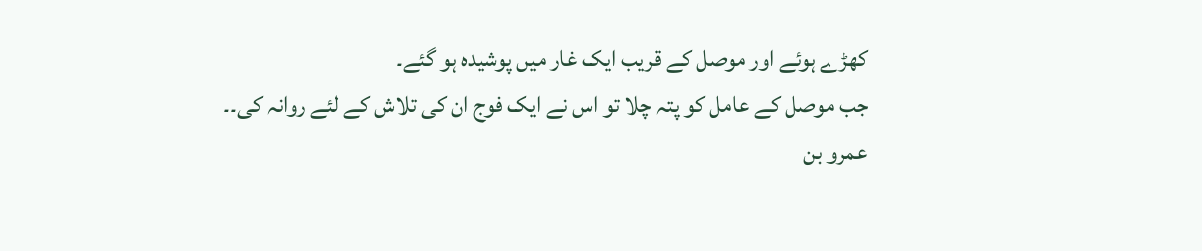کھڑے ہوئے اور موصل کے قریب ایک غار میں پوشیدہ ہو گئے۔
جب موصل کے عامل کو پتہ چلا تو اس نے ایک فوج ان کی تلاش کے لئے روانہ کی۔۔
عمرو بن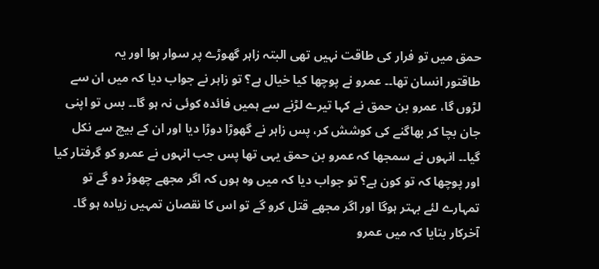حمق میں تو فرار کی طاقت نہیں تھی البتہ زاہر گھوڑے پر سوار ہوا اور یہ
طاقتور انسان تھا۔۔ عمرو نے پوچھا کیا خیال ہے؟ تو زاہر نے جواب دیا کہ میں ان سے
لڑوں گا، عمرو بن حمق نے کہا تیرے لڑنے سے ہمیں فائدہ کوئی نہ ہو گا۔۔ بس تو اپنی
جان بچا کر بھاگنے کی کوشش کر، پس زاہر نے گھوڑا دوڑا دیا اور ان کے بیچ سے نکل
گیا۔۔ انہوں نے سمجھا کہ عمرو بن حمق یہی تھا پس جب انہوں نے عمرو کو گرفتار کیا
اور پوچھا کہ تو کون ہے؟ تو جواب دیا کہ میں وہ ہوں کہ اگر مجھے چھوڑ دو گے تو
تمہارے لئے بہتر ہوگا اور اگر مجھے قتل کرو گے تو اس کا نقصان تمہیں زیادہ ہو گا۔
آخرکار بتایا کہ میں عمرو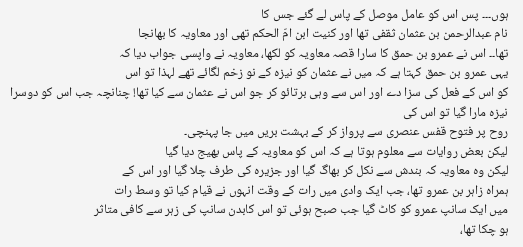ہوں۔۔۔ پس اس کو عامل موصل کے پاس لے گئے جس کا
نام عبدالرحمن بن عثمان ثقفی تھا اور کنیت ابن امّ الحکم تھی اور معاویہ کا بھانجا
تھا۔۔ اس نے عمرو بن حمق کا سارا قصہ معاویہ کو لکھا، معاویہ نے واپسی جواب دیا کہ
یہی عمرو بن حمق کہتا ہے کہ میں نے عثمان کو نیزہ کے نو زخم لگائے تھے لہذا تو اس
کو اس کے فعل کی سزا دے اور اس سے وہی برتائو کر جو اس نے عثمان سے کیا تھا! چنانچہ جب اس کو دوسرا نیزہ مارا گیا تو اس کی
روح پر فتوح قفس عنصری سے پرواز کر کے بہشت بریں میں جا پہنچی۔
لیکن بعض روایات سے معلوم ہوتا ہے کہ اس کو معاویہ کے پاس بھیج دیا گیا
لیکن وہ معاویہ کہ بندش سے نکل کر بھاگ گیا اور جزیرہ کی طرف چلا گیا اور اس کے
ہمراہ زاہر بن عمرو تھا، جب ایک وادی میں رات کے وقت انہوں نے قیام کیا تو وسط رات
میں ایک سانپ عمرو کو کاٹ گیا جب صبح ہوئی تو اس کابدن سانپ کی زہر سے کافی متاثر
ہو چکا تھا،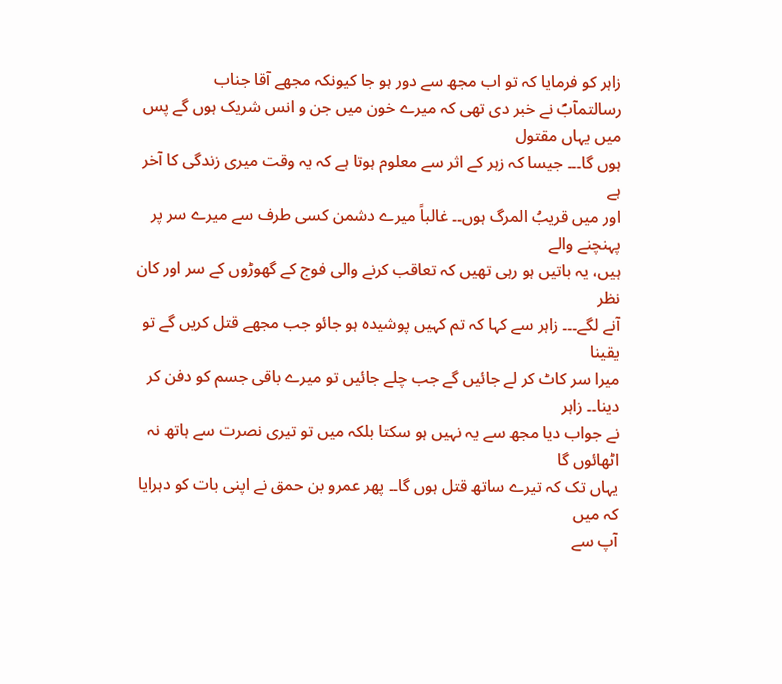زاہر کو فرمایا کہ تو اب مجھ سے دور ہو جا کیونکہ مجھے آقا جناب
رسالتمآبؐ نے خبر دی تھی کہ میرے خون میں جن و انس شریک ہوں گے پس میں یہاں مقتول
ہوں گا۔۔۔ جیسا کہ زہر کے اثر سے معلوم ہوتا ہے کہ یہ وقت میری زندگی کا آخر ہے
اور میں قریبُ المرگ ہوں۔۔ غالباً میرے دشمن کسی طرف سے میرے سر پر پہنچنے والے
ہیں، یہ باتیں ہو رہی تھیں کہ تعاقب کرنے والی فوج کے گھوڑوں کے سر اور کان نظر
آنے لگے۔۔۔ زاہر سے کہا کہ تم کہیں پوشیدہ ہو جائو جب مجھے قتل کریں گے تو یقینا
میرا سر کاٹ کر لے جائیں گے جب چلے جائیں تو میرے باقی جسم کو دفن کر دینا۔۔ زاہر
نے جواب دیا مجھ سے یہ نہیں ہو سکتا بلکہ میں تو تیری نصرت سے ہاتھ نہ اٹھائوں گا
یہاں تک کہ تیرے ساتھ قتل ہوں گا۔۔ پھر عمرو بن حمق نے اپنی بات کو دہرایا کہ میں
آپ سے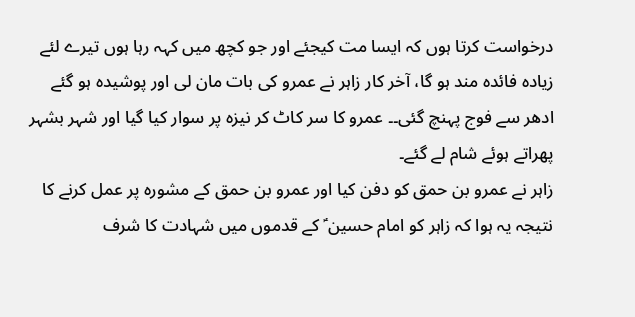درخواست کرتا ہوں کہ ایسا مت کیجئے اور جو کچھ میں کہہ رہا ہوں تیرے لئے
زیادہ فائدہ مند ہو گا، آخر کار زاہر نے عمرو کی بات مان لی اور پوشیدہ ہو گئے
ادھر سے فوج پہنچ گئی۔۔ عمرو کا سر کاٹ کر نیزہ پر سوار کیا گیا اور شہر بشہر
پھراتے ہوئے شام لے گئے۔
زاہر نے عمرو بن حمق کو دفن کیا اور عمرو بن حمق کے مشورہ پر عمل کرنے کا
نتیجہ یہ ہوا کہ زاہر کو امام حسین ؑ کے قدموں میں شہادت کا شرف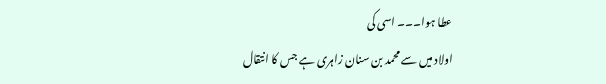عطا ہوا۔۔۔ اسی کی
اولاد میں سے محمد بن سنان زاہری ہے جس کا انتقال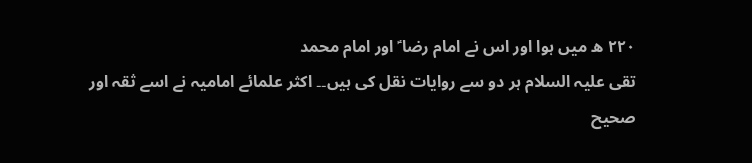۲۲۰ ھ میں ہوا اور اس نے امام رضا ؑ اور امام محمد
تقی علیہ السلام ہر دو سے روایات نقل کی ہیں۔۔ اکثر علمائے امامیہ نے اسے ثقہ اور
صحیح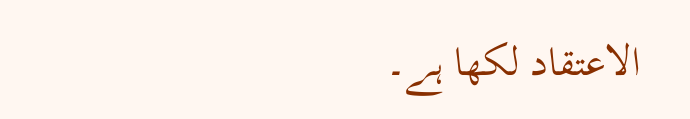الاعتقاد لکھا ہے۔